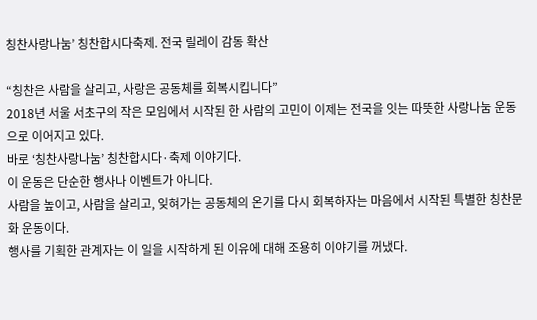칭찬사랑나눔’ 칭찬합시다축제. 전국 릴레이 감동 확산

“칭찬은 사람을 살리고, 사랑은 공동체를 회복시킵니다”
2018년 서울 서초구의 작은 모임에서 시작된 한 사람의 고민이 이제는 전국을 잇는 따뜻한 사랑나눔 운동으로 이어지고 있다.
바로 ‘칭찬사랑나눔’ 칭찬합시다·축제 이야기다.
이 운동은 단순한 행사나 이벤트가 아니다.
사람을 높이고, 사람을 살리고, 잊혀가는 공동체의 온기를 다시 회복하자는 마음에서 시작된 특별한 칭찬문화 운동이다.
행사를 기획한 관계자는 이 일을 시작하게 된 이유에 대해 조용히 이야기를 꺼냈다.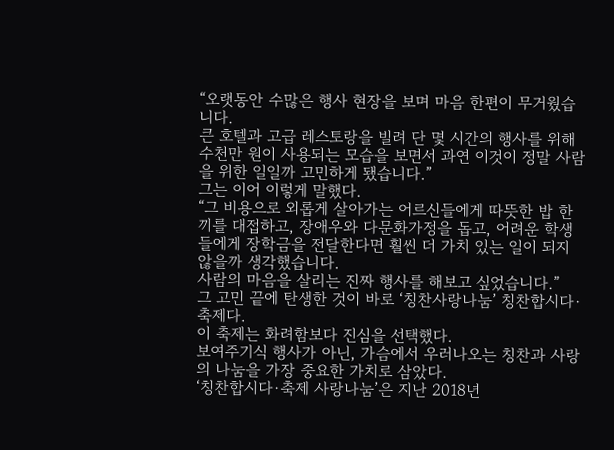“오랫동안 수많은 행사 현장을 보며 마음 한편이 무거웠습니다.
큰 호텔과 고급 레스토랑을 빌려 단 몇 시간의 행사를 위해 수천만 원이 사용되는 모습을 보면서 과연 이것이 정말 사람을 위한 일일까 고민하게 됐습니다.”
그는 이어 이렇게 말했다.
“그 비용으로 외롭게 살아가는 어르신들에게 따뜻한 밥 한 끼를 대접하고, 장애우와 다문화가정을 돕고, 어려운 학생들에게 장학금을 전달한다면 훨씬 더 가치 있는 일이 되지 않을까 생각했습니다.
사람의 마음을 살리는 진짜 행사를 해보고 싶었습니다.”
그 고민 끝에 탄생한 것이 바로 ‘칭찬사랑나눔’ 칭찬합시다·축제다.
이 축제는 화려함보다 진심을 선택했다.
보여주기식 행사가 아닌, 가슴에서 우러나오는 칭찬과 사랑의 나눔을 가장 중요한 가치로 삼았다.
‘칭찬합시다·축제 사랑나눔’은 지난 2018년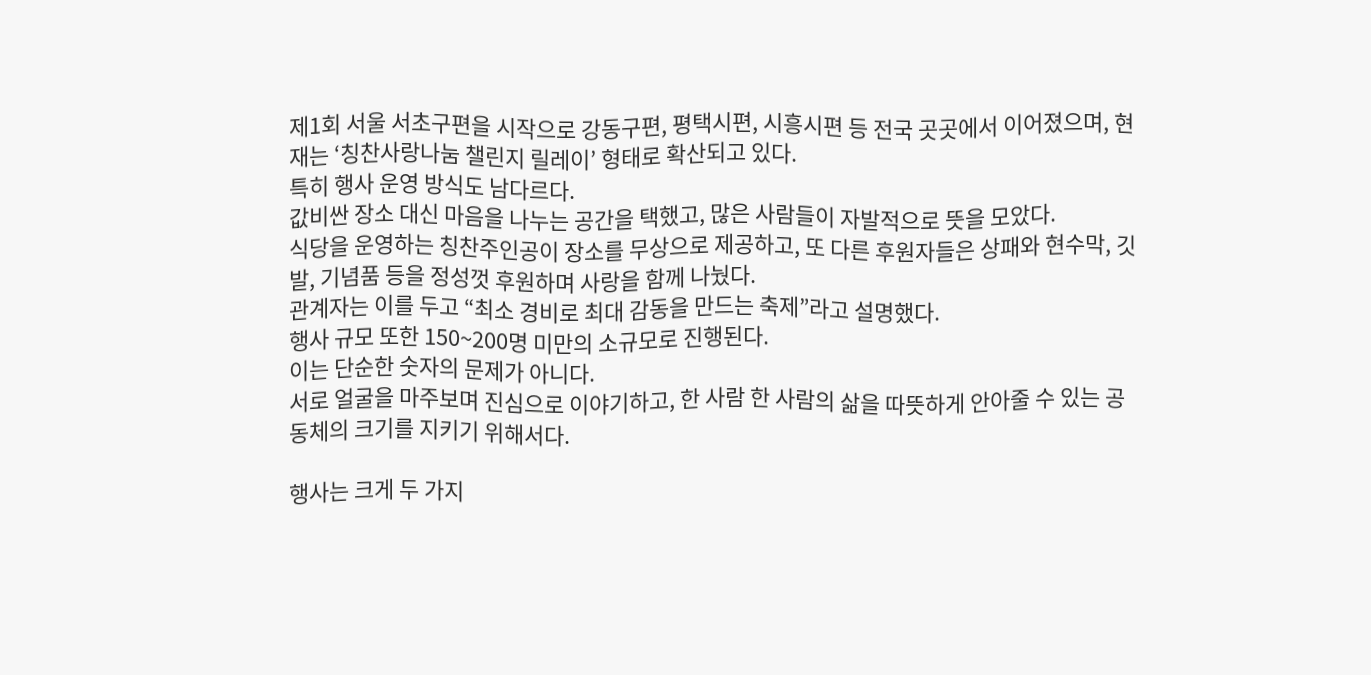제1회 서울 서초구편을 시작으로 강동구편, 평택시편, 시흥시편 등 전국 곳곳에서 이어졌으며, 현재는 ‘칭찬사랑나눔 챌린지 릴레이’ 형태로 확산되고 있다.
특히 행사 운영 방식도 남다르다.
값비싼 장소 대신 마음을 나누는 공간을 택했고, 많은 사람들이 자발적으로 뜻을 모았다.
식당을 운영하는 칭찬주인공이 장소를 무상으로 제공하고, 또 다른 후원자들은 상패와 현수막, 깃발, 기념품 등을 정성껏 후원하며 사랑을 함께 나눴다.
관계자는 이를 두고 “최소 경비로 최대 감동을 만드는 축제”라고 설명했다.
행사 규모 또한 150~200명 미만의 소규모로 진행된다.
이는 단순한 숫자의 문제가 아니다.
서로 얼굴을 마주보며 진심으로 이야기하고, 한 사람 한 사람의 삶을 따뜻하게 안아줄 수 있는 공동체의 크기를 지키기 위해서다.

행사는 크게 두 가지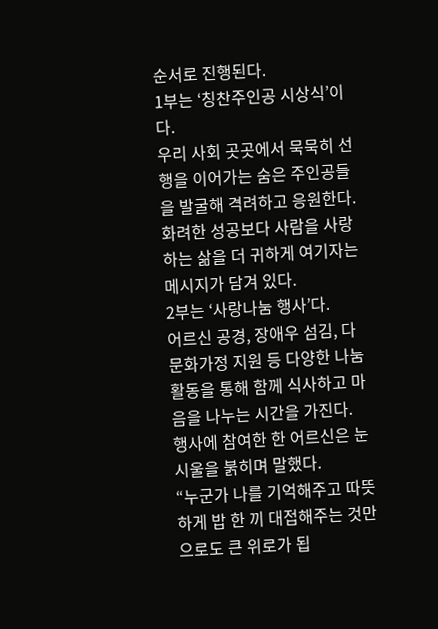순서로 진행된다.
1부는 ‘칭찬주인공 시상식’이다.
우리 사회 곳곳에서 묵묵히 선행을 이어가는 숨은 주인공들을 발굴해 격려하고 응원한다.
화려한 성공보다 사람을 사랑하는 삶을 더 귀하게 여기자는 메시지가 담겨 있다.
2부는 ‘사랑나눔 행사’다.
어르신 공경, 장애우 섬김, 다문화가정 지원 등 다양한 나눔 활동을 통해 함께 식사하고 마음을 나누는 시간을 가진다.
행사에 참여한 한 어르신은 눈시울을 붉히며 말했다.
“누군가 나를 기억해주고 따뜻하게 밥 한 끼 대접해주는 것만으로도 큰 위로가 됩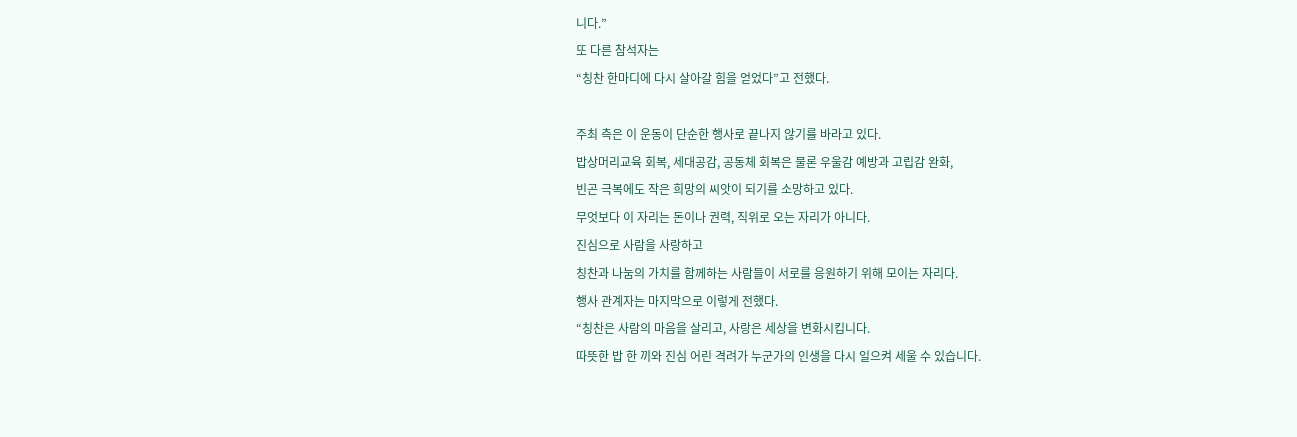니다.”
또 다른 참석자는
“칭찬 한마디에 다시 살아갈 힘을 얻었다”고 전했다.

주최 측은 이 운동이 단순한 행사로 끝나지 않기를 바라고 있다.
밥상머리교육 회복, 세대공감, 공동체 회복은 물론 우울감 예방과 고립감 완화,
빈곤 극복에도 작은 희망의 씨앗이 되기를 소망하고 있다.
무엇보다 이 자리는 돈이나 권력, 직위로 오는 자리가 아니다.
진심으로 사람을 사랑하고
칭찬과 나눔의 가치를 함께하는 사람들이 서로를 응원하기 위해 모이는 자리다.
행사 관계자는 마지막으로 이렇게 전했다.
“칭찬은 사람의 마음을 살리고, 사랑은 세상을 변화시킵니다.
따뜻한 밥 한 끼와 진심 어린 격려가 누군가의 인생을 다시 일으켜 세울 수 있습니다.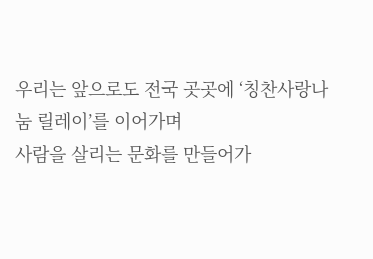우리는 앞으로도 전국 곳곳에 ‘칭찬사랑나눔 릴레이’를 이어가며
사람을 살리는 문화를 만들어가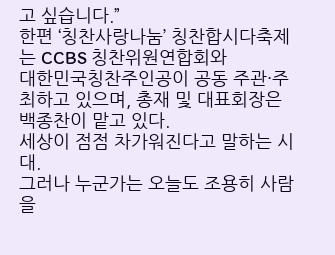고 싶습니다.”
한편 ‘칭찬사랑나눔’ 칭찬합시다축제는 CCBS 칭찬위원연합회와
대한민국칭찬주인공이 공동 주관·주최하고 있으며, 총재 및 대표회장은 백종찬이 맡고 있다.
세상이 점점 차가워진다고 말하는 시대.
그러나 누군가는 오늘도 조용히 사람을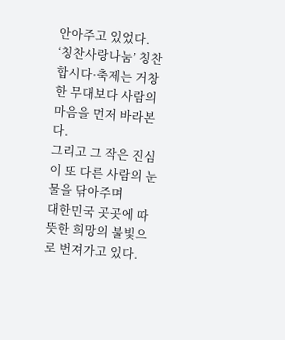안아주고 있었다.
‘칭찬사랑나눔’ 칭찬합시다·축제는 거창한 무대보다 사람의 마음을 먼저 바라본다.
그리고 그 작은 진심이 또 다른 사람의 눈물을 닦아주며
대한민국 곳곳에 따뜻한 희망의 불빛으로 번져가고 있다.